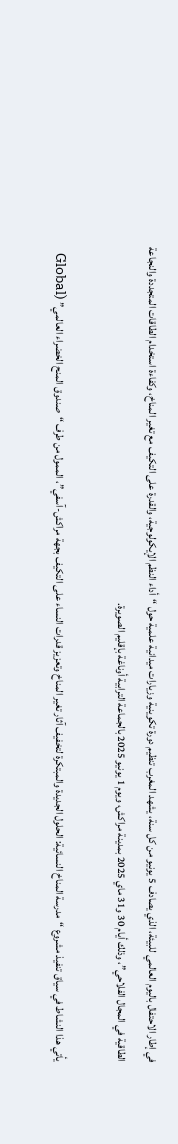في إطار الاحتفال باليوم العالمي للبيئة، الذي يصادف 5 يونيو من كل سنة، يشهد المغرب تنظيم دورة تكوينية وزيارات ميدانية علمية حول “أداء النظم الإيكولوجية، والقدرة على التكيف مع تغير المناخ، وكفاءة استخدام الطاقات المتجددة والنجاعة الطاقية في المجال الفلاحي”، وذلك أيام 30 و31 ماي 2025 بمدينة مراكش، ويوم 1 يونيو 2025 بالجماعة الترابية أوناغة بإقليم الصويرة.

يأتي هذا النشاط في سياق تنفيذ مشروع “مدرسة المناخ النسائية: الحلول الجديدة والمبتكرة لتخفيف آثار تغير المناخ وتعزيز قدرات النساء على التكيف بجهة مراكش-آسفي”، الممول من طرف “صندوق المنح الخضراء العالمي” (Global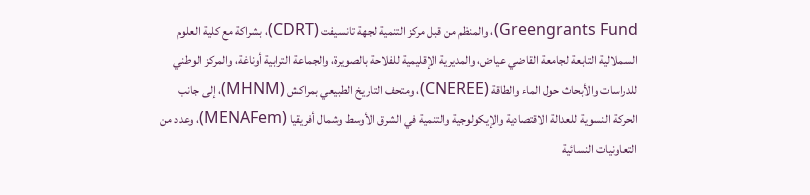Greengrants Fund)، والمنظم من قبل مركز التنمية لجهة تانسيفت (CDRT)، بشراكة مع كلية العلوم السملالية التابعة لجامعة القاضي عياض، والمديرية الإقليمية للفلاحة بالصويرة، والجماعة الترابية أوناغة، والمركز الوطني للدراسات والأبحاث حول الماء والطاقة (CNEREE)، ومتحف التاريخ الطبيعي بمراكش (MHNM)، إلى جانب الحركة النسوية للعدالة الاقتصادية والإيكولوجية والتنمية في الشرق الأوسط وشمال أفريقيا (MENAFem)، وعدد من التعاونيات النسائية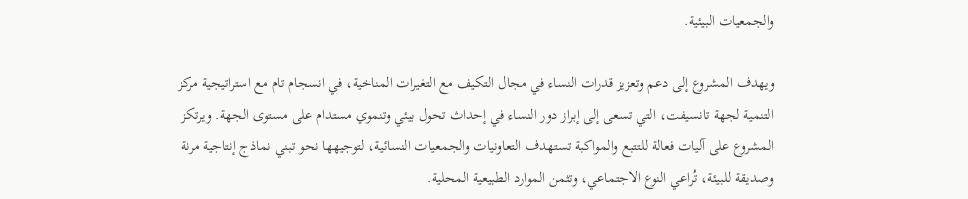والجمعيات البيئية.

ويهدف المشروع إلى دعم وتعزيز قدرات النساء في مجال التكيف مع التغيرات المناخية، في انسجام تام مع استراتيجية مركز التنمية لجهة تانسيفت، التي تسعى إلى إبراز دور النساء في إحداث تحول بيئي وتنموي مستدام على مستوى الجهة. ويرتكز المشروع على آليات فعالة للتتبع والمواكبة تستهدف التعاونيات والجمعيات النسائية، لتوجيهها نحو تبني نماذج إنتاجية مرنة وصديقة للبيئة، تُراعي النوع الاجتماعي، وتثمن الموارد الطبيعية المحلية.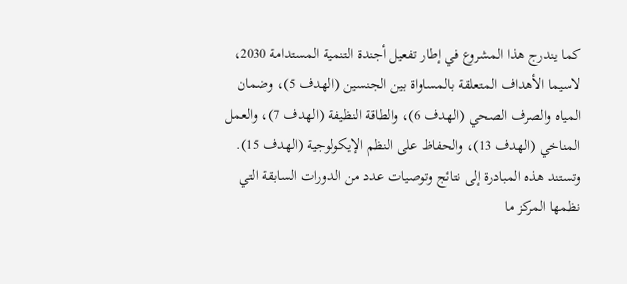كما يندرج هذا المشروع في إطار تفعيل أجندة التنمية المستدامة 2030، لاسيما الأهداف المتعلقة بالمساواة بين الجنسين (الهدف 5)، وضمان المياه والصرف الصحي (الهدف 6)، والطاقة النظيفة (الهدف 7)، والعمل المناخي (الهدف 13)، والحفاظ على النظم الإيكولوجية (الهدف 15).
وتستند هذه المبادرة إلى نتائج وتوصيات عدد من الدورات السابقة التي نظمها المركز ما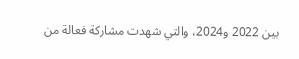بين 2022 و2024، والتي شهدت مشاركة فعالة من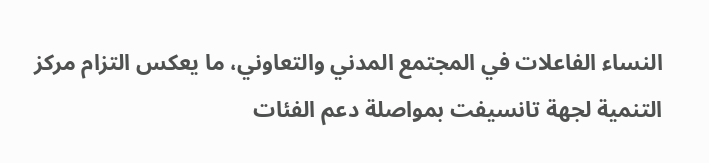النساء الفاعلات في المجتمع المدني والتعاوني، ما يعكس التزام مركز التنمية لجهة تانسيفت بمواصلة دعم الفئات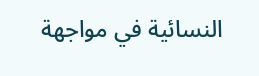النسائية في مواجهة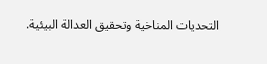التحديات المناخية وتحقيق العدالة البيئية.